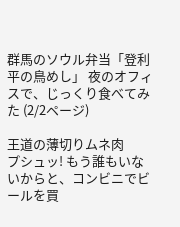群馬のソウル弁当「登利平の鳥めし」 夜のオフィスで、じっくり食べてみた (2/2ページ)

王道の薄切りムネ肉
プシュッ! もう誰もいないからと、コンビニでビールを買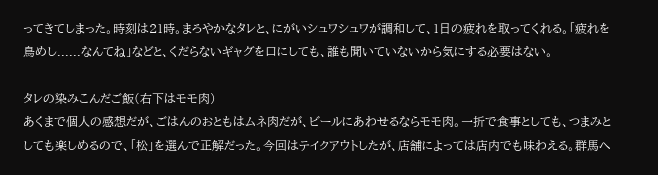ってきてしまった。時刻は21時。まろやかなタレと、にがいシュワシュワが調和して、1日の疲れを取ってくれる。「疲れを鳥めし......なんてね」などと、くだらないギャグを口にしても、誰も聞いていないから気にする必要はない。

タレの染みこんだご飯(右下はモモ肉)
あくまで個人の感想だが、ごはんのおともはムネ肉だが、ビールにあわせるならモモ肉。一折で食事としても、つまみとしても楽しめるので、「松」を選んで正解だった。今回はテイクアウトしたが、店舗によっては店内でも味わえる。群馬へ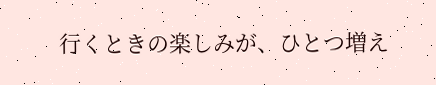行くときの楽しみが、ひとつ増え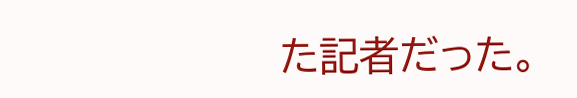た記者だった。